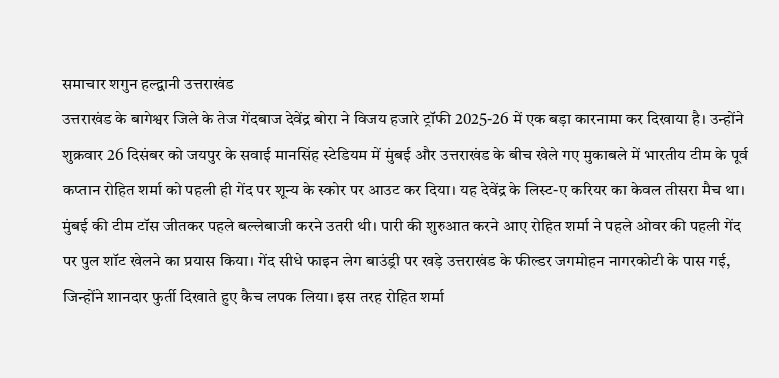समाचार शगुन हल्द्वानी उत्तराखंड
उत्तराखंड के बागेश्वर जिले के तेज गेंदबाज देवेंद्र बोरा ने विजय हजारे ट्रॉफी 2025-26 में एक बड़ा कारनामा कर दिखाया है। उन्होंने शुक्रवार 26 दिसंबर को जयपुर के सवाई मानसिंह स्टेडियम में मुंबई और उत्तराखंड के बीच खेले गए मुकाबले में भारतीय टीम के पूर्व कप्तान रोहित शर्मा को पहली ही गेंद पर शून्य के स्कोर पर आउट कर दिया। यह देवेंद्र के लिस्ट-ए करियर का केवल तीसरा मैच था। मुंबई की टीम टॉस जीतकर पहले बल्लेबाजी करने उतरी थी। पारी की शुरुआत करने आए रोहित शर्मा ने पहले ओवर की पहली गेंद पर पुल शॉट खेलने का प्रयास किया। गेंद सीधे फाइन लेग बाउंड्री पर खड़े उत्तराखंड के फील्डर जगमोहन नागरकोटी के पास गई, जिन्होंने शानदार फुर्ती दिखाते हुए कैच लपक लिया। इस तरह रोहित शर्मा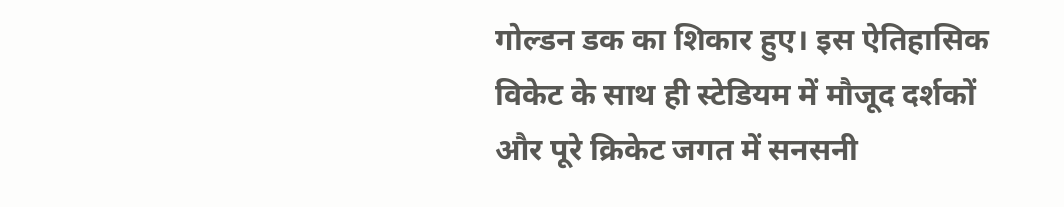गोल्डन डक का शिकार हुए। इस ऐतिहासिक विकेट के साथ ही स्टेडियम में मौजूद दर्शकों और पूरे क्रिकेट जगत में सनसनी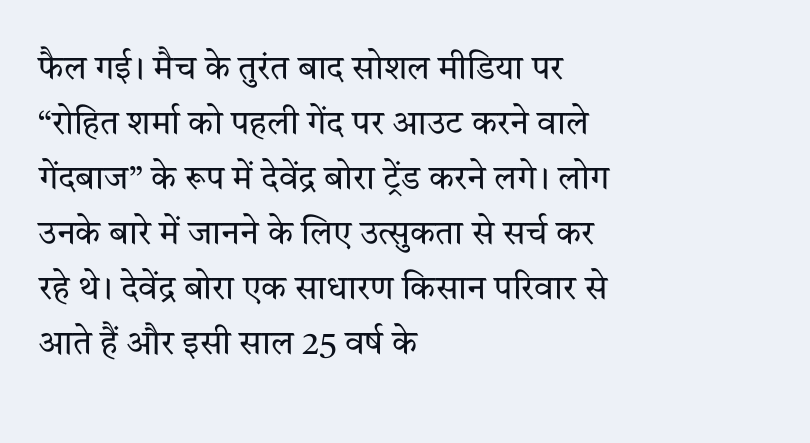फैल गई। मैच के तुरंत बाद सोशल मीडिया पर “रोहित शर्मा को पहली गेंद पर आउट करने वाले गेंदबाज” के रूप में देवेंद्र बोरा ट्रेंड करने लगे। लोग उनके बारे में जानने के लिए उत्सुकता से सर्च कर रहे थे। देवेंद्र बोरा एक साधारण किसान परिवार से आते हैं और इसी साल 25 वर्ष के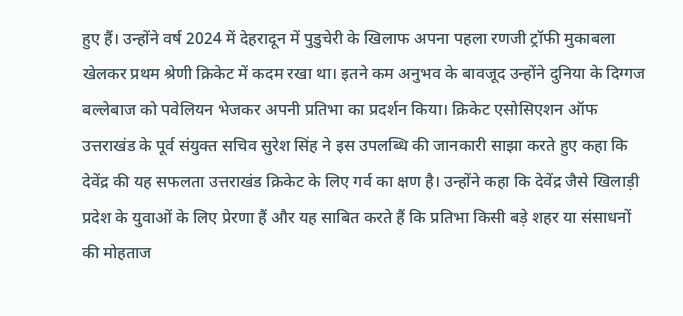हुए हैं। उन्होंने वर्ष 2024 में देहरादून में पुडुचेरी के खिलाफ अपना पहला रणजी ट्रॉफी मुकाबला खेलकर प्रथम श्रेणी क्रिकेट में कदम रखा था। इतने कम अनुभव के बावजूद उन्होंने दुनिया के दिग्गज बल्लेबाज को पवेलियन भेजकर अपनी प्रतिभा का प्रदर्शन किया। क्रिकेट एसोसिएशन ऑफ उत्तराखंड के पूर्व संयुक्त सचिव सुरेश सिंह ने इस उपलब्धि की जानकारी साझा करते हुए कहा कि देवेंद्र की यह सफलता उत्तराखंड क्रिकेट के लिए गर्व का क्षण है। उन्होंने कहा कि देवेंद्र जैसे खिलाड़ी प्रदेश के युवाओं के लिए प्रेरणा हैं और यह साबित करते हैं कि प्रतिभा किसी बड़े शहर या संसाधनों की मोहताज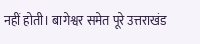नहीं होती। बागेश्वर समेत पूरे उत्तराखंड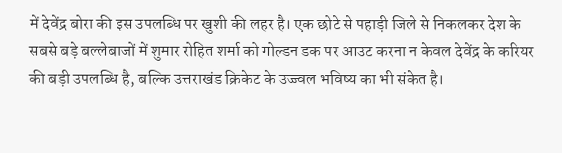में देवेंद्र बोरा की इस उपलब्धि पर खुशी की लहर है। एक छोटे से पहाड़ी जिले से निकलकर देश के सबसे बड़े बल्लेबाजों में शुमार रोहित शर्मा को गोल्डन डक पर आउट करना न केवल देवेंद्र के करियर की बड़ी उपलब्धि है, बल्कि उत्तराखंड क्रिकेट के उज्ज्वल भविष्य का भी संकेत है।